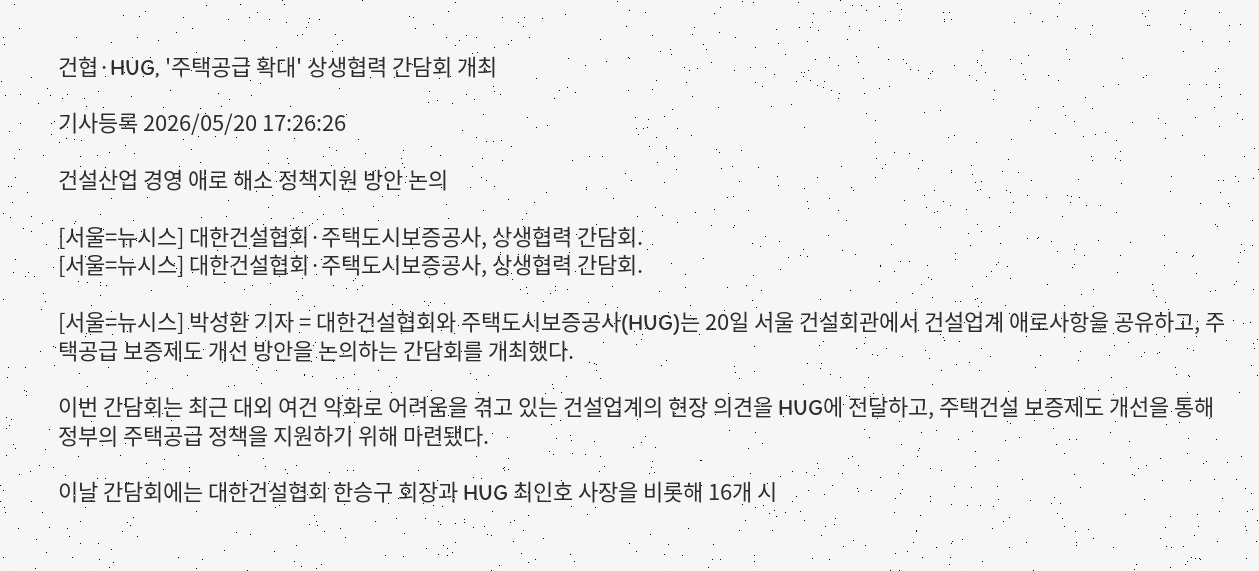건협·HUG, '주택공급 확대' 상생협력 간담회 개최

기사등록 2026/05/20 17:26:26

건설산업 경영 애로 해소 정책지원 방안 논의

[서울=뉴시스] 대한건설협회·주택도시보증공사, 상생협력 간담회.
[서울=뉴시스] 대한건설협회·주택도시보증공사, 상생협력 간담회.

[서울=뉴시스] 박성환 기자 = 대한건설협회와 주택도시보증공사(HUG)는 20일 서울 건설회관에서 건설업계 애로사항을 공유하고, 주택공급 보증제도 개선 방안을 논의하는 간담회를 개최했다.

이번 간담회는 최근 대외 여건 악화로 어려움을 겪고 있는 건설업계의 현장 의견을 HUG에 전달하고, 주택건설 보증제도 개선을 통해 정부의 주택공급 정책을 지원하기 위해 마련됐다.

이날 간담회에는 대한건설협회 한승구 회장과 HUG 최인호 사장을 비롯해 16개 시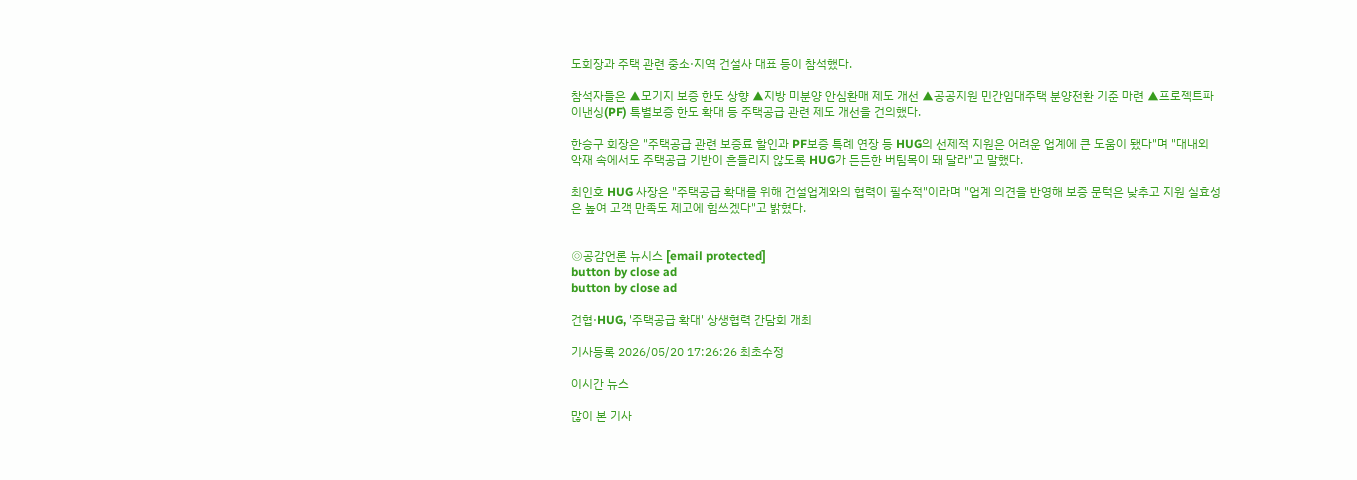도회장과 주택 관련 중소·지역 건설사 대표 등이 참석했다.

참석자들은 ▲모기지 보증 한도 상향 ▲지방 미분양 안심환매 제도 개선 ▲공공지원 민간임대주택 분양전환 기준 마련 ▲프로젝트파이낸싱(PF) 특별보증 한도 확대 등 주택공급 관련 제도 개선을 건의했다.

한승구 회장은 "주택공급 관련 보증료 할인과 PF보증 특례 연장 등 HUG의 선제적 지원은 어려운 업계에 큰 도움이 됐다"며 "대내외 악재 속에서도 주택공급 기반이 흔들리지 않도록 HUG가 든든한 버팀목이 돼 달라"고 말했다.

최인호 HUG 사장은 "주택공급 확대를 위해 건설업계와의 협력이 필수적"이라며 "업계 의견을 반영해 보증 문턱은 낮추고 지원 실효성은 높여 고객 만족도 제고에 힘쓰겠다"고 밝혔다.


◎공감언론 뉴시스 [email protected]
button by close ad
button by close ad

건협·HUG, '주택공급 확대' 상생협력 간담회 개최

기사등록 2026/05/20 17:26:26 최초수정

이시간 뉴스

많이 본 기사